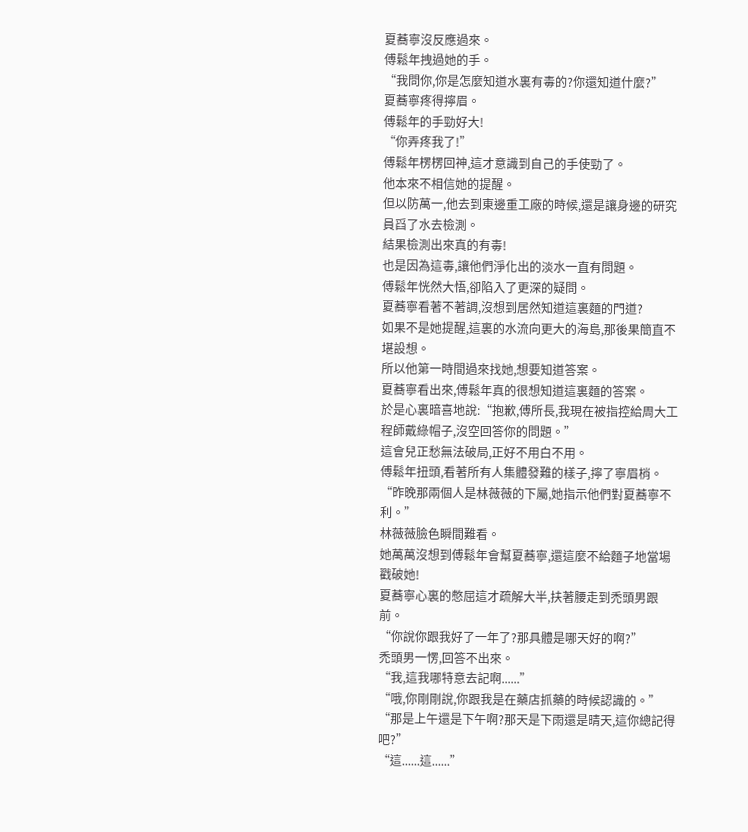夏蕎寧沒反應過來。
傅鬆年拽過她的手。
“我問你,你是怎麼知道水裏有毒的?你還知道什麼?”
夏蕎寧疼得擰眉。
傅鬆年的手勁好大!
“你弄疼我了!”
傅鬆年楞楞回神,這才意識到自己的手使勁了。
他本來不相信她的提醒。
但以防萬一,他去到東邊重工廠的時候,還是讓身邊的研究員舀了水去檢測。
結果檢測出來真的有毒!
也是因為這毒,讓他們淨化出的淡水一直有問題。
傅鬆年恍然大悟,卻陷入了更深的疑問。
夏蕎寧看著不著調,沒想到居然知道這裏麵的門道?
如果不是她提醒,這裏的水流向更大的海島,那後果簡直不堪設想。
所以他第一時間過來找她,想要知道答案。
夏蕎寧看出來,傅鬆年真的很想知道這裏麵的答案。
於是心裏暗喜地說:“抱歉,傅所長,我現在被指控給周大工程師戴綠帽子,沒空回答你的問題。”
這會兒正愁無法破局,正好不用白不用。
傅鬆年扭頭,看著所有人集體發難的樣子,擰了寧眉梢。
“昨晚那兩個人是林薇薇的下屬,她指示他們對夏蕎寧不利。”
林薇薇臉色瞬間難看。
她萬萬沒想到傅鬆年會幫夏蕎寧,還這麼不給麵子地當場戳破她!
夏蕎寧心裏的憋屈這才疏解大半,扶著腰走到禿頭男跟前。
“你說你跟我好了一年了?那具體是哪天好的啊?”
禿頭男一愣,回答不出來。
“我,這我哪特意去記啊......”
“哦,你剛剛說,你跟我是在藥店抓藥的時候認識的。”
“那是上午還是下午啊?那天是下雨還是晴天,這你總記得吧?”
“這......這......”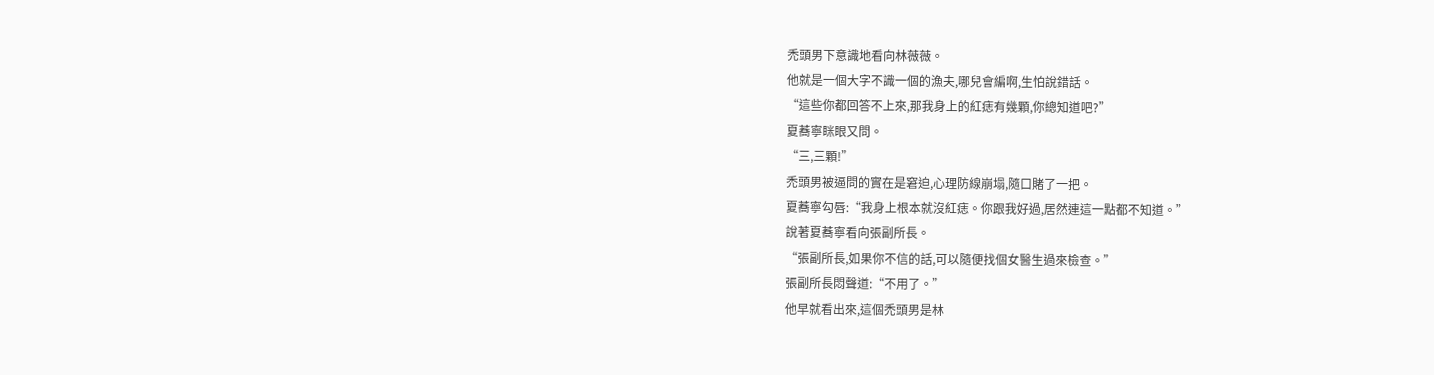禿頭男下意識地看向林薇薇。
他就是一個大字不識一個的漁夫,哪兒會編啊,生怕說錯話。
“這些你都回答不上來,那我身上的紅痣有幾顆,你總知道吧?”
夏蕎寧眯眼又問。
“三,三顆!”
禿頭男被逼問的實在是窘迫,心理防線崩塌,隨口賭了一把。
夏蕎寧勾唇:“我身上根本就沒紅痣。你跟我好過,居然連這一點都不知道。”
說著夏蕎寧看向張副所長。
“張副所長,如果你不信的話,可以隨便找個女醫生過來檢查。”
張副所長悶聲道:“不用了。”
他早就看出來,這個禿頭男是林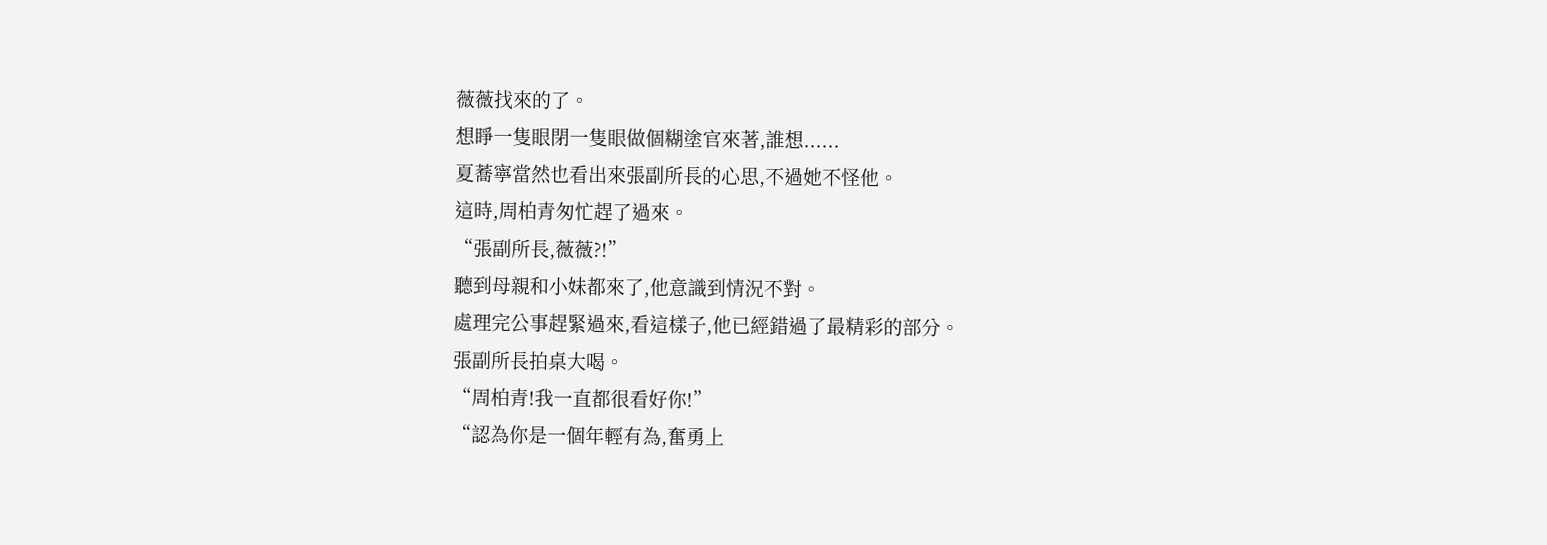薇薇找來的了。
想睜一隻眼閉一隻眼做個糊塗官來著,誰想......
夏蕎寧當然也看出來張副所長的心思,不過她不怪他。
這時,周柏青匆忙趕了過來。
“張副所長,薇薇?!”
聽到母親和小妹都來了,他意識到情況不對。
處理完公事趕緊過來,看這樣子,他已經錯過了最精彩的部分。
張副所長拍桌大喝。
“周柏青!我一直都很看好你!”
“認為你是一個年輕有為,奮勇上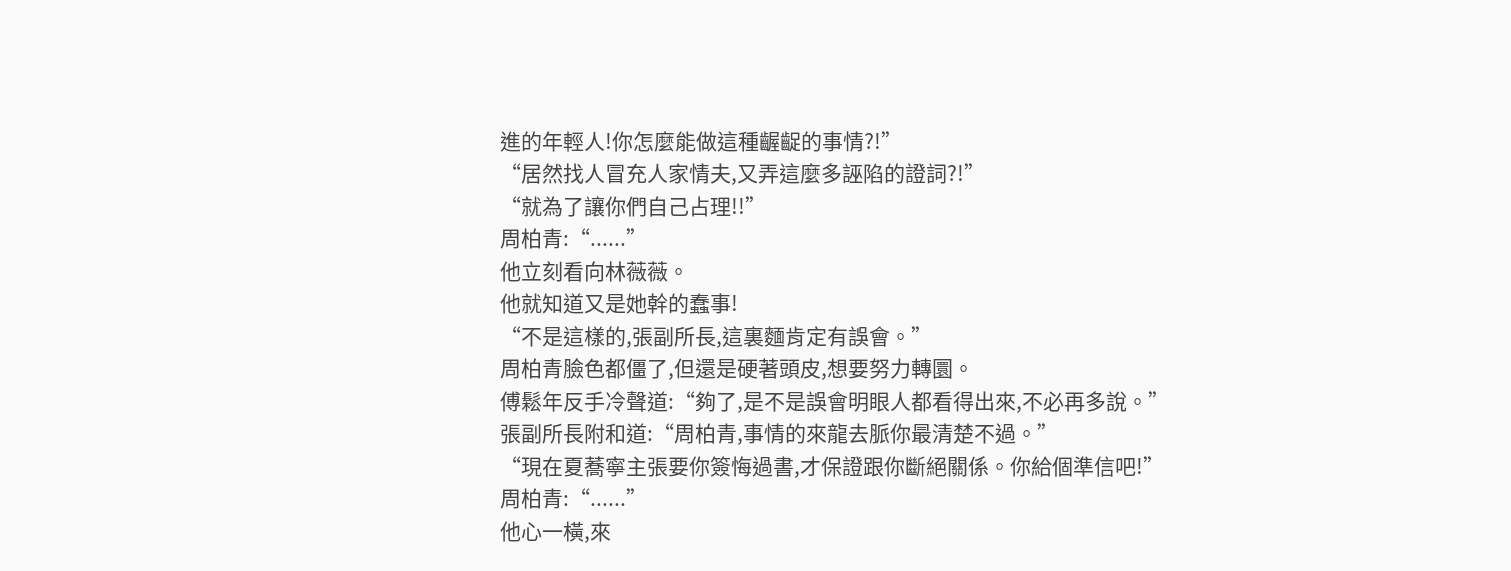進的年輕人!你怎麼能做這種齷齪的事情?!”
“居然找人冒充人家情夫,又弄這麼多誣陷的證詞?!”
“就為了讓你們自己占理!!”
周柏青:“......”
他立刻看向林薇薇。
他就知道又是她幹的蠢事!
“不是這樣的,張副所長,這裏麵肯定有誤會。”
周柏青臉色都僵了,但還是硬著頭皮,想要努力轉圜。
傅鬆年反手冷聲道:“夠了,是不是誤會明眼人都看得出來,不必再多說。”
張副所長附和道:“周柏青,事情的來龍去脈你最清楚不過。”
“現在夏蕎寧主張要你簽悔過書,才保證跟你斷絕關係。你給個準信吧!”
周柏青:“......”
他心一橫,來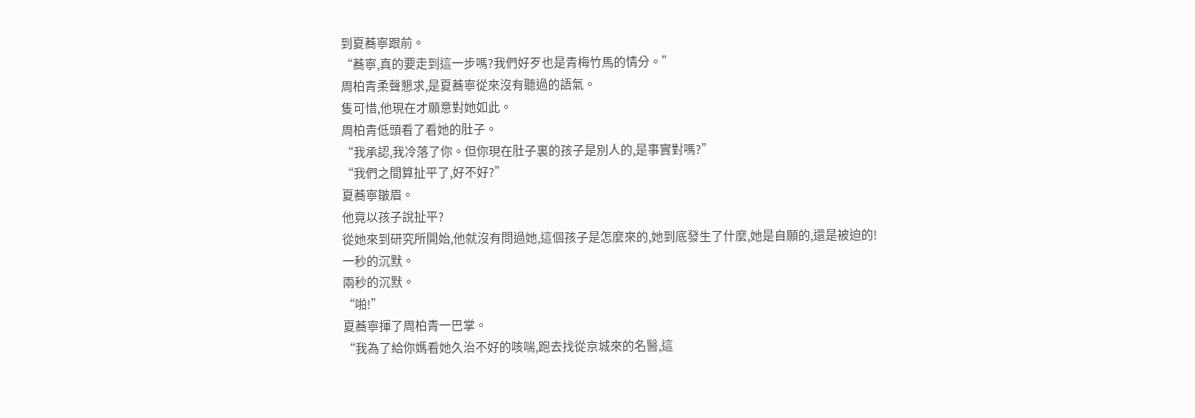到夏蕎寧跟前。
“蕎寧,真的要走到這一步嗎?我們好歹也是青梅竹馬的情分。”
周柏青柔聲懇求,是夏蕎寧從來沒有聽過的語氣。
隻可惜,他現在才願意對她如此。
周柏青低頭看了看她的肚子。
“我承認,我冷落了你。但你現在肚子裏的孩子是別人的,是事實對嗎?”
“我們之間算扯平了,好不好?”
夏蕎寧皺眉。
他竟以孩子說扯平?
從她來到研究所開始,他就沒有問過她,這個孩子是怎麼來的,她到底發生了什麼,她是自願的,還是被迫的!
一秒的沉默。
兩秒的沉默。
“啪!”
夏蕎寧揮了周柏青一巴掌。
“我為了給你媽看她久治不好的咳喘,跑去找從京城來的名醫,這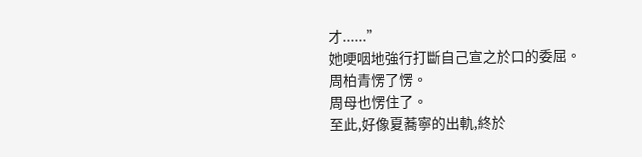才......”
她哽咽地強行打斷自己宣之於口的委屈。
周柏青愣了愣。
周母也愣住了。
至此,好像夏蕎寧的出軌,終於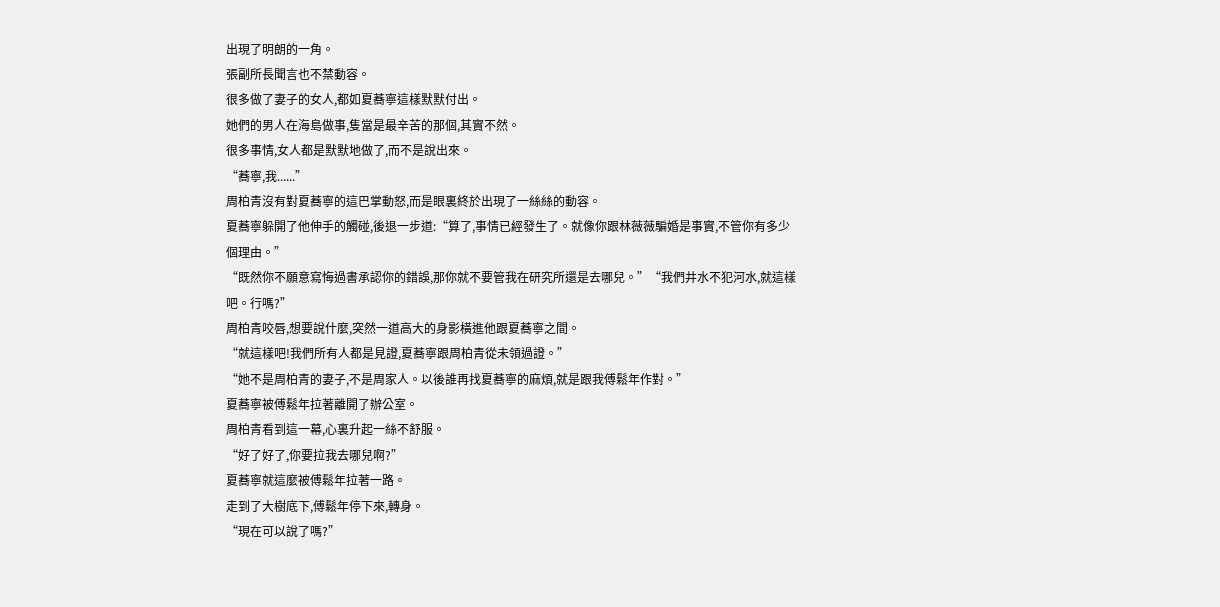出現了明朗的一角。
張副所長聞言也不禁動容。
很多做了妻子的女人,都如夏蕎寧這樣默默付出。
她們的男人在海島做事,隻當是最辛苦的那個,其實不然。
很多事情,女人都是默默地做了,而不是說出來。
“蕎寧,我......”
周柏青沒有對夏蕎寧的這巴掌動怒,而是眼裏終於出現了一絲絲的動容。
夏蕎寧躲開了他伸手的觸碰,後退一步道:“算了,事情已經發生了。就像你跟林薇薇騙婚是事實,不管你有多少個理由。”
“既然你不願意寫悔過書承認你的錯誤,那你就不要管我在研究所還是去哪兒。”“我們井水不犯河水,就這樣吧。行嗎?”
周柏青咬唇,想要說什麼,突然一道高大的身影橫進他跟夏蕎寧之間。
“就這樣吧!我們所有人都是見證,夏蕎寧跟周柏青從未領過證。”
“她不是周柏青的妻子,不是周家人。以後誰再找夏蕎寧的麻煩,就是跟我傅鬆年作對。”
夏蕎寧被傅鬆年拉著離開了辦公室。
周柏青看到這一幕,心裏升起一絲不舒服。
“好了好了,你要拉我去哪兒啊?”
夏蕎寧就這麼被傅鬆年拉著一路。
走到了大樹底下,傅鬆年停下來,轉身。
“現在可以說了嗎?”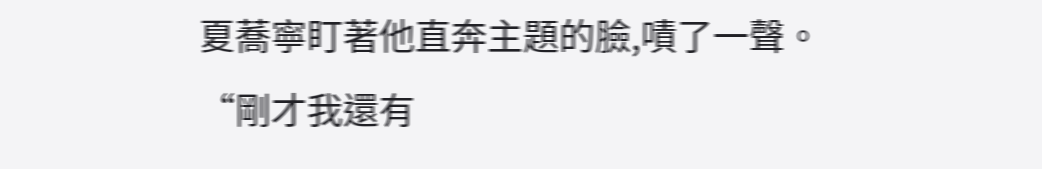夏蕎寧盯著他直奔主題的臉,嘖了一聲。
“剛才我還有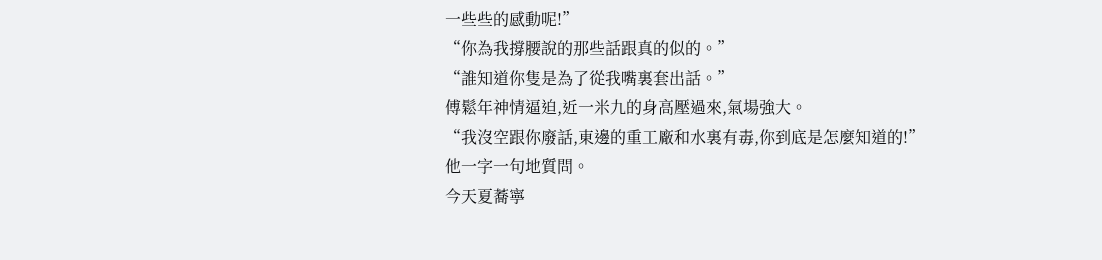一些些的感動呢!”
“你為我撐腰說的那些話跟真的似的。”
“誰知道你隻是為了從我嘴裏套出話。”
傅鬆年神情逼迫,近一米九的身高壓過來,氣場強大。
“我沒空跟你廢話,東邊的重工廠和水裏有毒,你到底是怎麼知道的!”
他一字一句地質問。
今天夏蕎寧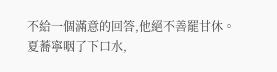不給一個滿意的回答,他絕不善罷甘休。
夏蕎寧咽了下口水,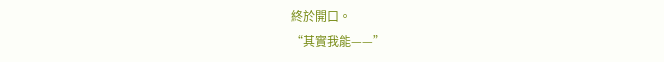終於開口。
“其實我能——”